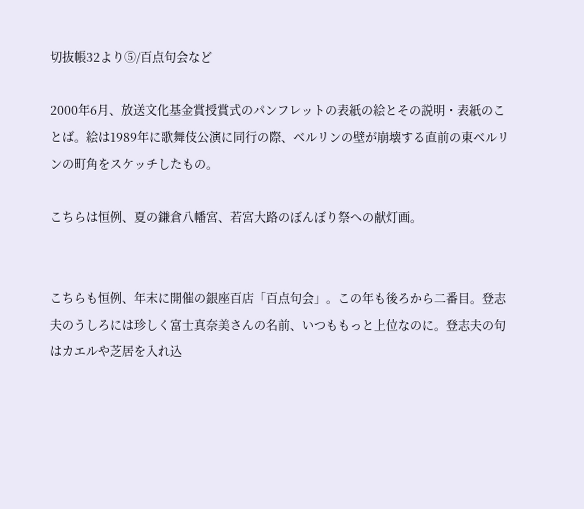切抜帳32より⑤/百点句会など

2000年6月、放送文化基金賞授賞式のパンフレットの表紙の絵とその説明・表紙のことば。絵は1989年に歌舞伎公演に同行の際、ベルリンの壁が崩壊する直前の東ベルリンの町角をスケッチしたもの。

こちらは恒例、夏の鎌倉八幡宮、若宮大路のぼんぼり祭への献灯画。


こちらも恒例、年末に開催の銀座百店「百点句会」。この年も後ろから二番目。登志夫のうしろには珍しく富士真奈美さんの名前、いつももっと上位なのに。登志夫の句はカエルや芝居を入れ込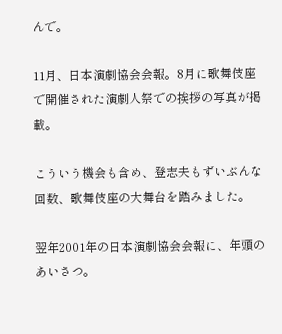んで。

11月、日本演劇協会会報。8月に歌舞伎座で開催された演劇人祭での挨拶の写真が掲載。

こういう機会も含め、登志夫もずいぶんな回数、歌舞伎座の大舞台を踏みました。

翌年2001年の日本演劇協会会報に、年頭のあいさつ。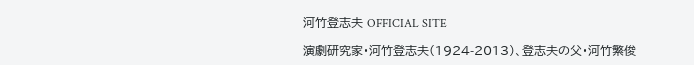河竹登志夫 OFFICIAL SITE

演劇研究家・河竹登志夫(1924-2013)、登志夫の父・河竹繁俊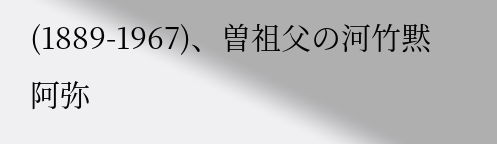(1889-1967)、曽祖父の河竹黙阿弥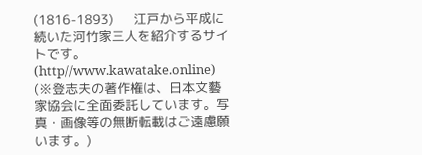(1816-1893)     江戸から平成に続いた河竹家三人を紹介するサイトです。(http//www.kawatake.online) (※登志夫の著作権は、日本文藝家協会に全面委託しています。写真・画像等の無断転載はご遠慮願います。)